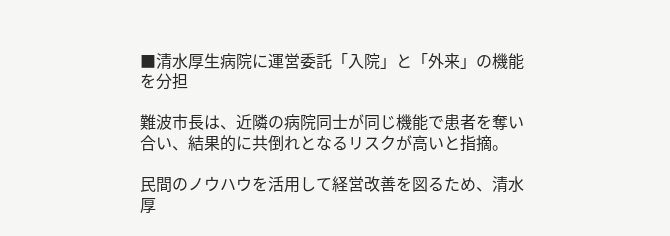■清水厚生病院に運営委託「入院」と「外来」の機能を分担

難波市長は、近隣の病院同士が同じ機能で患者を奪い合い、結果的に共倒れとなるリスクが高いと指摘。

民間のノウハウを活用して経営改善を図るため、清水厚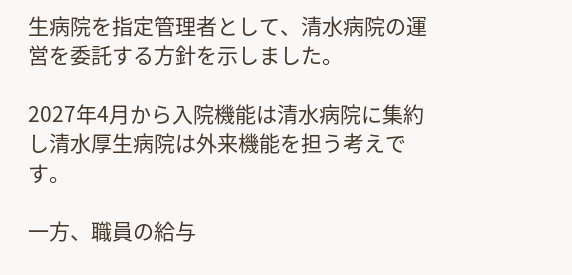生病院を指定管理者として、清水病院の運営を委託する方針を示しました。

2027年4月から入院機能は清水病院に集約し清水厚生病院は外来機能を担う考えです。

一方、職員の給与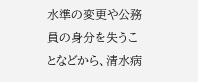水準の変更や公務員の身分を失うことなどから、清水病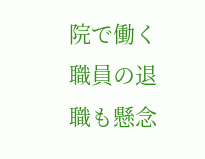院で働く職員の退職も懸念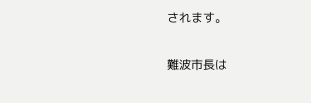されます。

難波市長は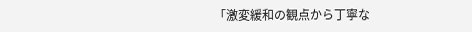「激変緩和の観点から丁寧な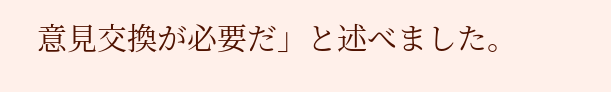意見交換が必要だ」と述べました。